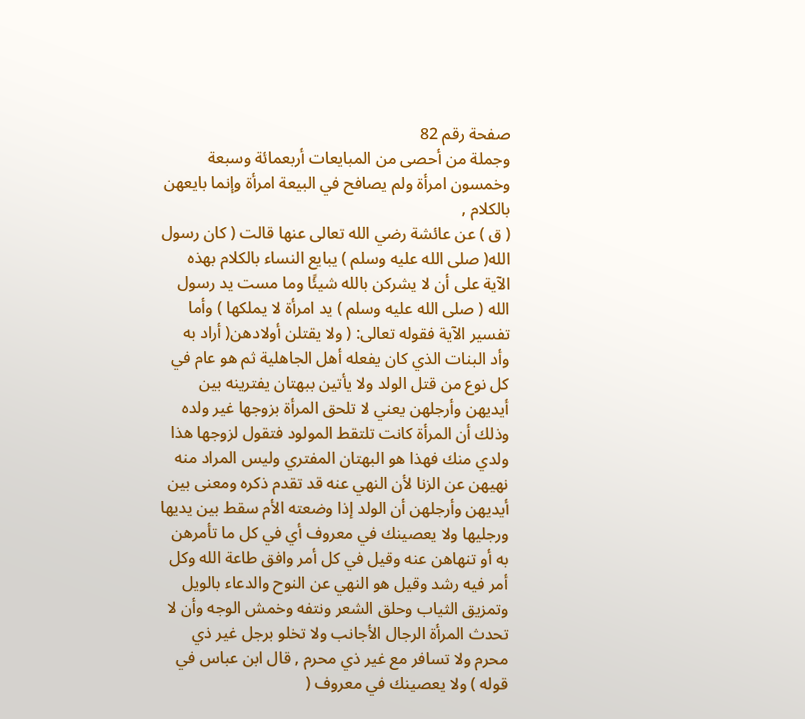صفحة رقم 82
وجملة من أحصى من المبايعات أربعمائة وسبعة وخمسون امرأة ولم يصافح في البيعة امرأة وإنما بايعهن بالكلام ,
( ق ) عن عائشة رضي الله تعالى عنها قالت ( كان رسول الله( صلى الله عليه وسلم ) يبايع النساء بالكلام بهذه الآية على أن لا يشركن بالله شيئًا وما مست يد رسول الله ( صلى الله عليه وسلم ) يد امرأة لا يملكها ) وأما تفسير الآية فقوله تعالى: ( ولا يقتلن أولادهن( أراد به وأد البنات الذي كان يفعله أهل الجاهلية ثم هو عام في كل نوع من قتل الولد ولا يأتين ببهتان يفترينه بين أيديهن وأرجلهن يعني لا تلحق المرأة بزوجها غير ولده وذلك أن المرأة كانت تلتقط المولود فتقول لزوجها هذا ولدي منك فهذا هو البهتان المفتري وليس المراد منه نهيهن عن الزنا لأن النهي عنه قد تقدم ذكره ومعنى بين أيديهن وأرجلهن أن الولد إذا وضعته الأم سقط بين يديها ورجليها ولا يعصينك في معروف أي في كل ما تأمرهن به أو تنهاهن عنه وقيل في كل أمر وافق طاعة الله وكل أمر فيه رشد وقيل هو النهي عن النوح والدعاء بالويل وتمزيق الثياب وحلق الشعر ونتفه وخمش الوجه وأن لا تحدث المرأة الرجال الأجانب ولا تخلو برجل غير ذي محرم ولا تسافر مع غير ذي محرم , قال ابن عباس في قوله ) ولا يعصينك في معروف (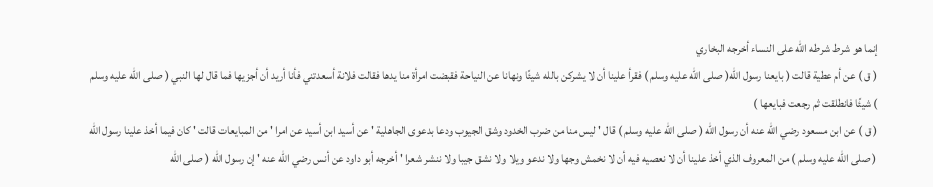إنما هو شرط شرطه الله على النساء أخرجه البخاري
( ق ) عن أم عطية قالت ( بايعنا رسول الله( صلى الله عليه وسلم ) فقرأ علينا أن لا يشركن بالله شيئًا ونهانا عن النياحة فقبضت امرأة منا يدها فقالت فلانة أسعدتني فأنا أريد أن أجزيها فما قال لها النبي ( صلى الله عليه وسلم ) شيئًا فانطلقت ثم رجعت فبايعها )
( ق ) عن ابن مسعود رضي الله عنه أن رسول الله ( صلى الله عليه وسلم ) قال ' ليس منا من ضرب الخدود وشق الجيوب ودعا بدعوى الجاهلية ' عن أسيد ابن أسيد عن امرا ' من المبايعات قالت ' كان فيما أخذ علينا رسول الله ( صلى الله عليه وسلم ) من المعروف الذي أخذ علينا أن لا نعصيه فيه أن لا نخمش وجها ولا ندعو ويلا ولا نشق جيبا ولا ننشر شعرا ' أخرجه أبو داود عن أنس رضي الله عنه ' إن رسول الله ( صلى الله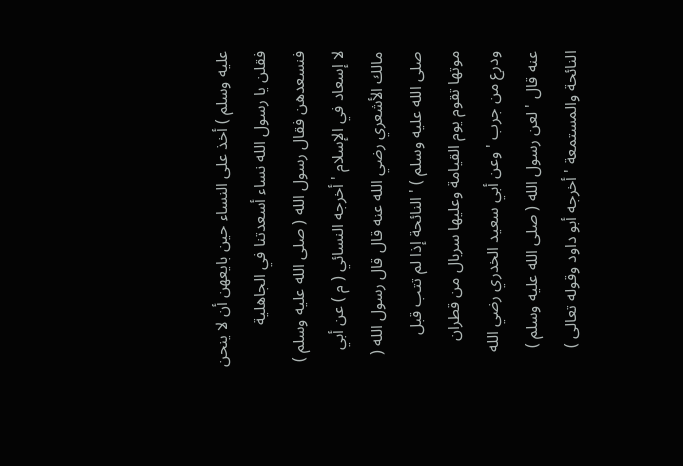عليه وسلم ) أخذ على النساء حين بايعهن أن لا ينحن فقلن يا رسول الله نساء أسعدتنا في الجاهلية فنسعدهن فقال رسول الله ( صلى الله عليه وسلم ) لا إسعاد في الإسلام ' أخرجه النسائي ( م ) عن أبي مالك الأشعري رضي الله عنه قال قال رسول الله ( صلى الله عليه وسلم ) ' النائحة إذا لم تتب قبل موتها تقوم يوم القيامة وعليها سربال من قطران ودرع من جرب ' وعن أبي سعيد الخدري رضي الله عنه قال ' لعن رسول الله ( صلى الله عليه وسلم ) النائحة والمستمعة ' أخرجه أبو داود وقوله تعالى )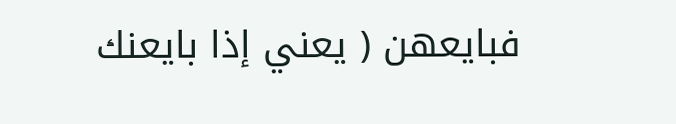فبايعهن ( يعني إذا بايعنك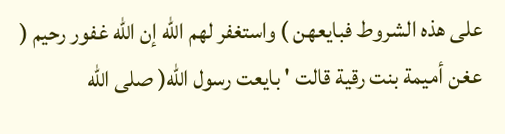على هذه الشروط فبايعهن ) واستغفر لهم الله إن الله غفور رحيم ( عغن أميمة بنت رقية قالت ' بايعت رسول الله( صلى الله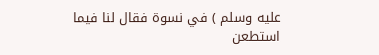عليه وسلم ) في نسوة فقال لنا فيما استطعن